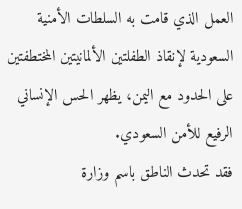العمل الذي قامت به السلطات الأمنية السعودية لإنقاذ الطفلتين الألمانيتين المختطفتين على الحدود مع اليمن، يظهر الحس الإنساني الرفيع للأمن السعودي.
فقد تحدث الناطق باسم وزارة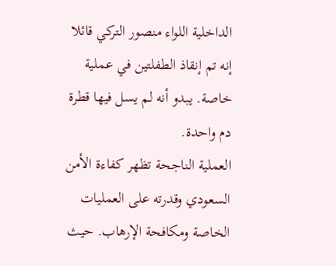الداخلية اللواء منصور التركي قائلا إنه تم إنقاذ الطفلتين في عملية خاصة. يبدو أنه لم يسل فيها قطرة دم واحدة.
العملية الناجحة تظهر كفاءة الأمن السعودي وقدرته على العمليات الخاصة ومكافحة الإرهاب. حيث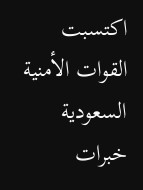اكتسبت القوات الأمنية السعودية خبرات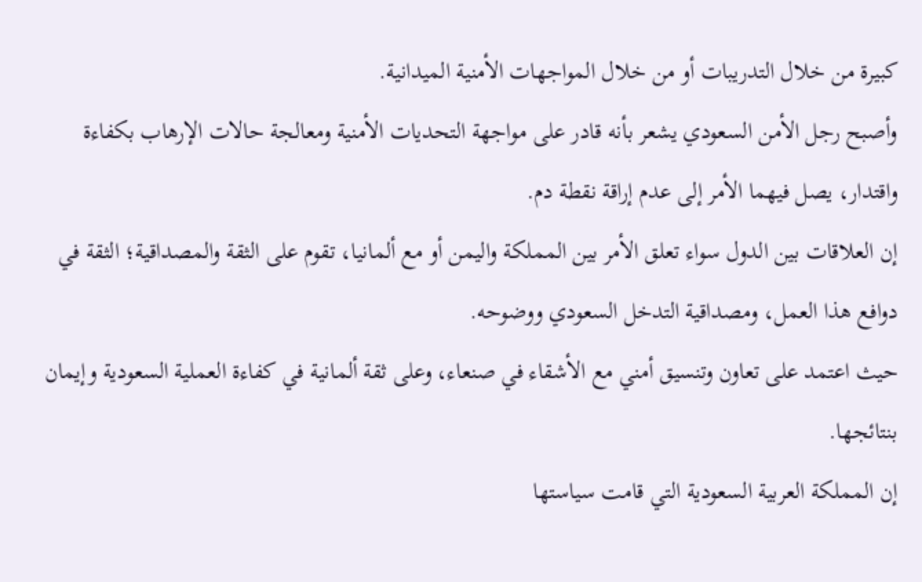كبيرة من خلال التدريبات أو من خلال المواجهات الأمنية الميدانية.
وأصبح رجل الأمن السعودي يشعر بأنه قادر على مواجهة التحديات الأمنية ومعالجة حالات الإرهاب بكفاءة واقتدار، يصل فيهما الأمر إلى عدم إراقة نقطة دم.
إن العلاقات بين الدول سواء تعلق الأمر بين المملكة واليمن أو مع ألمانيا، تقوم على الثقة والمصداقية؛ الثقة في دوافع هذا العمل، ومصداقية التدخل السعودي ووضوحه.
حيث اعتمد على تعاون وتنسيق أمني مع الأشقاء في صنعاء، وعلى ثقة ألمانية في كفاءة العملية السعودية وإيمان بنتائجها.
إن المملكة العربية السعودية التي قامت سياستها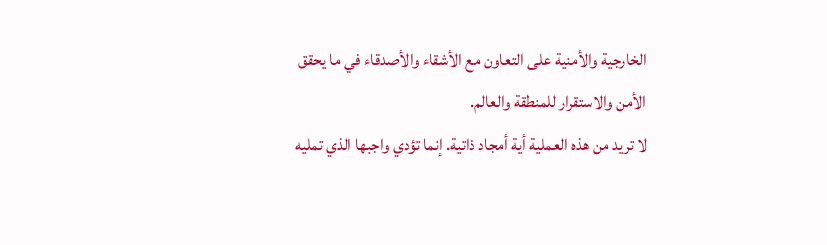الخارجية والأمنية على التعاون مع الأشقاء والأصدقاء في ما يحقق الأمن والاستقرار للمنطقة والعالم.
لا تريد من هذه العملية أية أمجاد ذاتية. إنما تؤدي واجبها الذي تمليه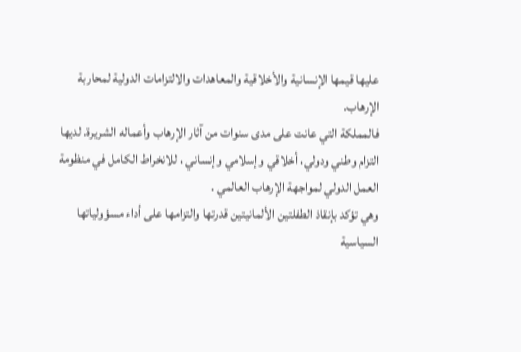عليها قيمها الإنسانية والأخلاقية والمعاهدات والالتزامات الدولية لمحاربة الإرهاب.
فالمملكة التي عانت على مدى سنوات من آثار الإرهاب وأعماله الشريرة. لديها التزام وطني ودولي، أخلاقي وإسلامي وإنساني ، للانخراط الكامل في منظومة العمل الدولي لمواجهة الإرهاب العالمي .
وهي تؤكد بإنقاذ الطفلتين الألمانيتين قدرتها والتزامها على أداء مسؤولياتها السياسية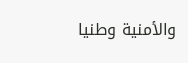والأمنية وطنيا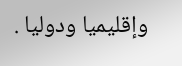وإقليميا ودوليا .